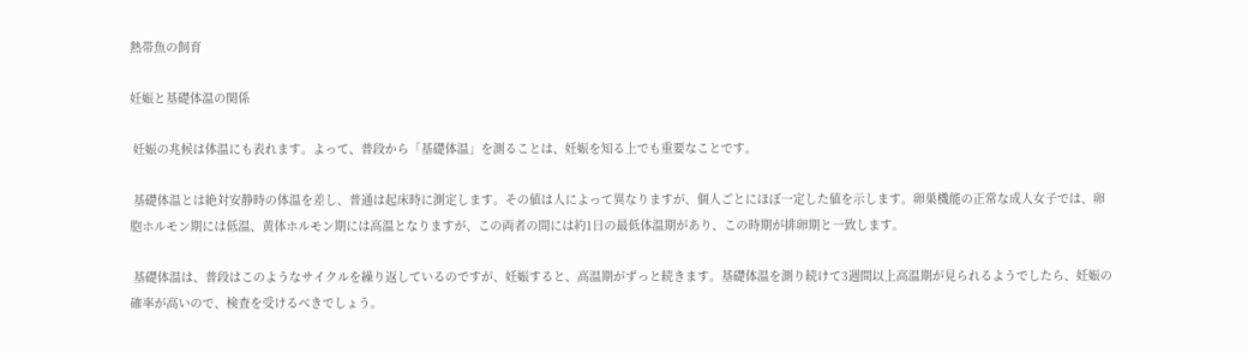熱帯魚の飼育

妊娠と基礎体温の関係

 妊娠の兆候は体温にも表れます。よって、普段から「基礎体温」を測ることは、妊娠を知る上でも重要なことです。

 基礎体温とは絶対安静時の体温を差し、普通は起床時に測定します。その値は人によって異なりますが、個人ごとにほぼ一定した値を示します。卵巣機能の正常な成人女子では、卵胞ホルモン期には低温、黄体ホルモン期には高温となりますが、この両者の間には約1日の最低体温期があり、この時期が排卵期と一致します。

 基礎体温は、普段はこのようなサイクルを繰り返しているのですが、妊娠すると、高温期がずっと続きます。基礎体温を測り続けて3週間以上高温期が見られるようでしたら、妊娠の確率が高いので、検査を受けるべきでしょう。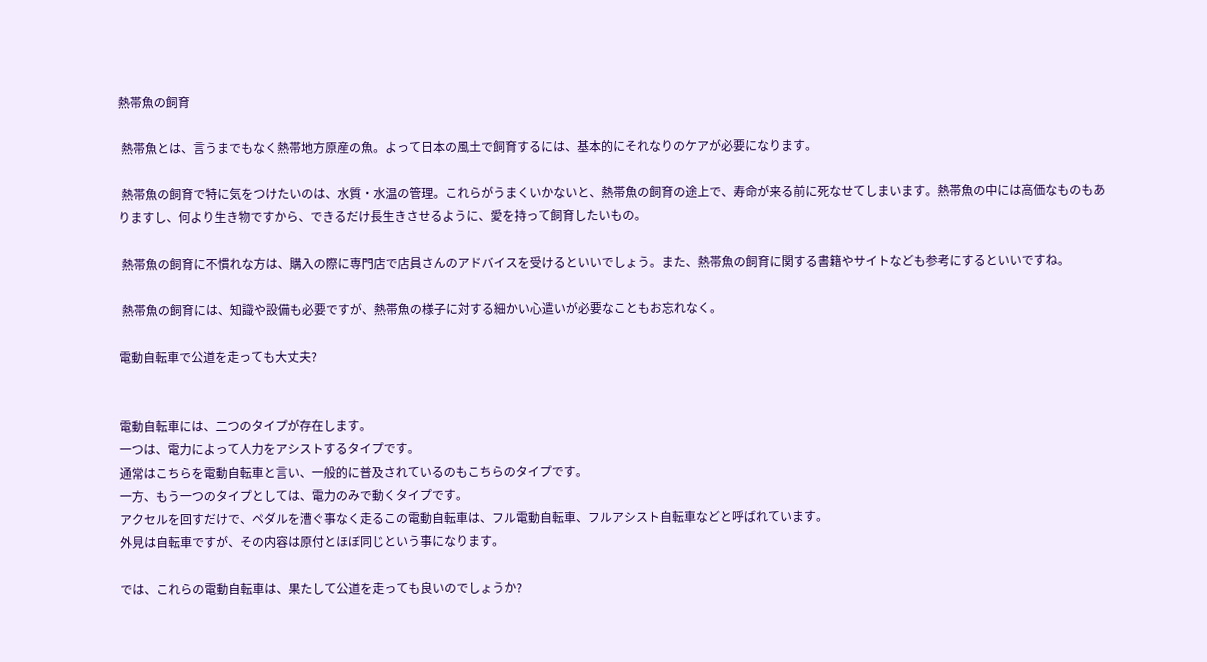熱帯魚の飼育

 熱帯魚とは、言うまでもなく熱帯地方原産の魚。よって日本の風土で飼育するには、基本的にそれなりのケアが必要になります。

 熱帯魚の飼育で特に気をつけたいのは、水質・水温の管理。これらがうまくいかないと、熱帯魚の飼育の途上で、寿命が来る前に死なせてしまいます。熱帯魚の中には高価なものもありますし、何より生き物ですから、できるだけ長生きさせるように、愛を持って飼育したいもの。

 熱帯魚の飼育に不慣れな方は、購入の際に専門店で店員さんのアドバイスを受けるといいでしょう。また、熱帯魚の飼育に関する書籍やサイトなども参考にするといいですね。

 熱帯魚の飼育には、知識や設備も必要ですが、熱帯魚の様子に対する細かい心遣いが必要なこともお忘れなく。

電動自転車で公道を走っても大丈夫?


電動自転車には、二つのタイプが存在します。
一つは、電力によって人力をアシストするタイプです。
通常はこちらを電動自転車と言い、一般的に普及されているのもこちらのタイプです。
一方、もう一つのタイプとしては、電力のみで動くタイプです。
アクセルを回すだけで、ペダルを漕ぐ事なく走るこの電動自転車は、フル電動自転車、フルアシスト自転車などと呼ばれています。
外見は自転車ですが、その内容は原付とほぼ同じという事になります。

では、これらの電動自転車は、果たして公道を走っても良いのでしょうか?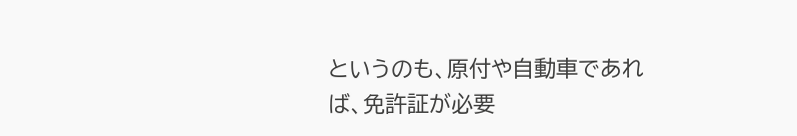というのも、原付や自動車であれば、免許証が必要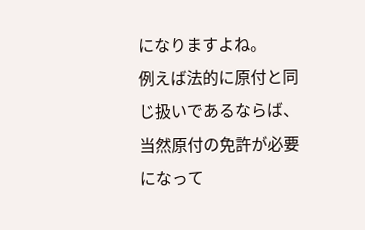になりますよね。
例えば法的に原付と同じ扱いであるならば、当然原付の免許が必要になって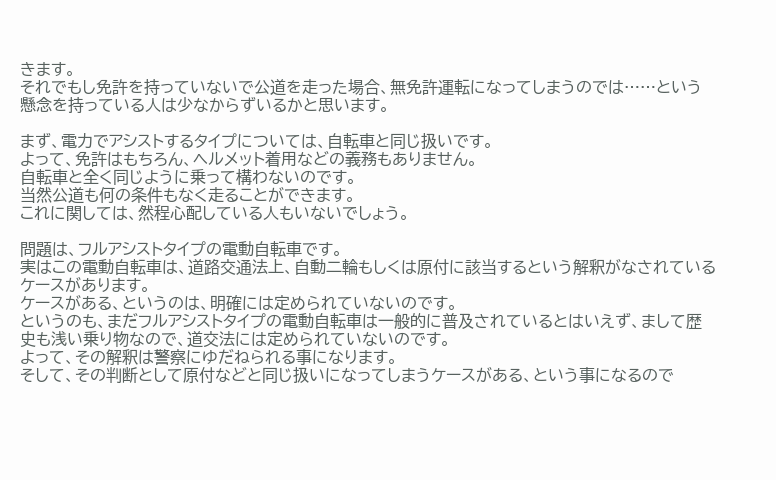きます。
それでもし免許を持っていないで公道を走った場合、無免許運転になってしまうのでは……という懸念を持っている人は少なからずいるかと思います。

まず、電力でアシストするタイプについては、自転車と同じ扱いです。
よって、免許はもちろん、ヘルメット着用などの義務もありません。
自転車と全く同じように乗って構わないのです。
当然公道も何の条件もなく走ることができます。
これに関しては、然程心配している人もいないでしょう。

問題は、フルアシストタイプの電動自転車です。
実はこの電動自転車は、道路交通法上、自動二輪もしくは原付に該当するという解釈がなされているケースがあります。
ケースがある、というのは、明確には定められていないのです。
というのも、まだフルアシストタイプの電動自転車は一般的に普及されているとはいえず、まして歴史も浅い乗り物なので、道交法には定められていないのです。
よって、その解釈は警察にゆだねられる事になります。
そして、その判断として原付などと同じ扱いになってしまうケースがある、という事になるので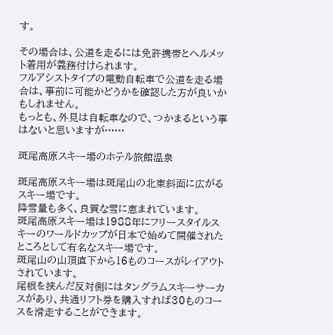す。

その場合は、公道を走るには免許携帯とヘルメット着用が義務付けられます。
フルアシストタイプの電動自転車で公道を走る場合は、事前に可能かどうかを確認した方が良いかもしれません。
もっとも、外見は自転車なので、つかまるという事はないと思いますが……

斑尾高原スキー場のホテル旅館温泉

斑尾高原スキー場は斑尾山の北東斜面に広がるスキー場です。
降雪量も多く、良質な雪に恵まれています。
斑尾高原スキー場は1988年にフリースタイルスキーのワールドカップが日本で始めて開催されたところとして有名なスキー場です。
斑尾山の山頂直下から16ものコースがレイアウトされています。
尾根を挟んだ反対側にはタングラムスキーサーカスがあり、共通リフト券を購入すれば30ものコースを滑走することができます。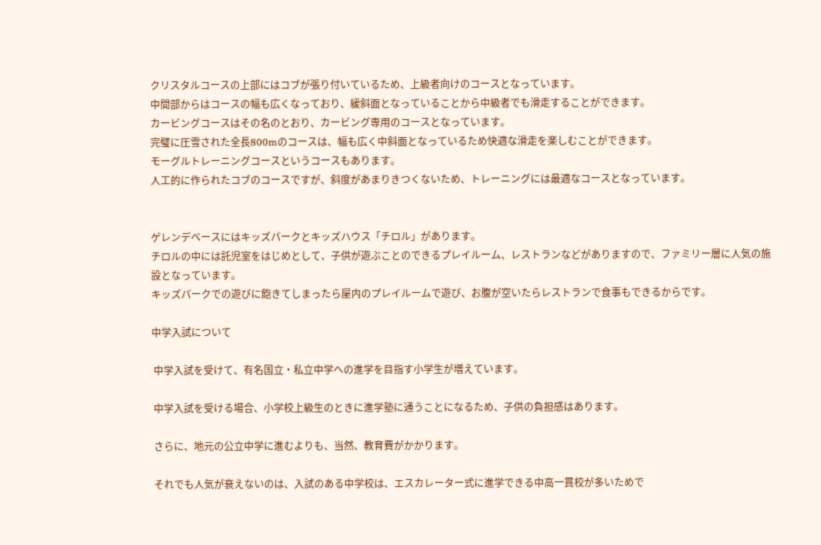クリスタルコースの上部にはコブが張り付いているため、上級者向けのコースとなっています。
中間部からはコースの幅も広くなっており、緩斜面となっていることから中級者でも滑走することができます。
カービングコースはその名のとおり、カービング専用のコースとなっています。
完璧に圧雪された全長800mのコースは、幅も広く中斜面となっているため快適な滑走を楽しむことができます。
モーグルトレーニングコースというコースもあります。
人工的に作られたコブのコースですが、斜度があまりきつくないため、トレーニングには最適なコースとなっています。


ゲレンデベースにはキッズパークとキッズハウス「チロル」があります。
チロルの中には託児室をはじめとして、子供が遊ぶことのできるプレイルーム、レストランなどがありますので、ファミリー層に人気の施設となっています。
キッズパークでの遊びに飽きてしまったら屋内のプレイルームで遊び、お腹が空いたらレストランで食事もできるからです。

中学入試について

 中学入試を受けて、有名国立・私立中学への進学を目指す小学生が増えています。

 中学入試を受ける場合、小学校上級生のときに進学塾に通うことになるため、子供の負担感はあります。

 さらに、地元の公立中学に進むよりも、当然、教育費がかかります。

 それでも人気が衰えないのは、入試のある中学校は、エスカレーター式に進学できる中高一貫校が多いためで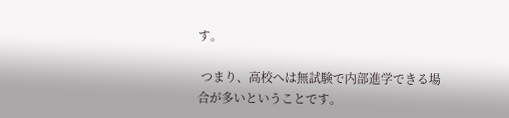す。

 つまり、高校へは無試験で内部進学できる場合が多いということです。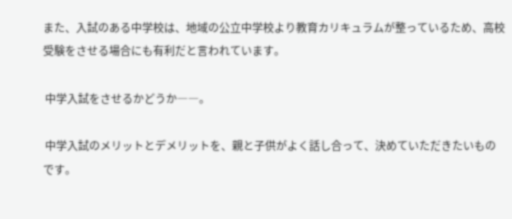また、入試のある中学校は、地域の公立中学校より教育カリキュラムが整っているため、高校受験をさせる場合にも有利だと言われています。

 中学入試をさせるかどうか――。

 中学入試のメリットとデメリットを、親と子供がよく話し合って、決めていただきたいものです。